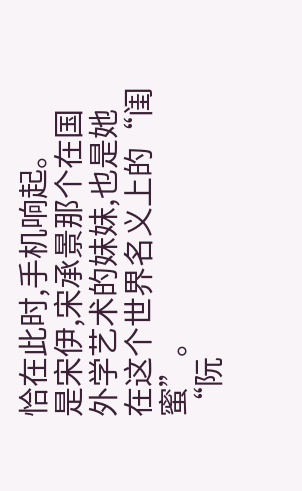恰在此时,手机响起。
是宋伊,宋承景那个在国外学艺术的妹妹,也是她在这个世界名义上的“闺蜜”。
“阮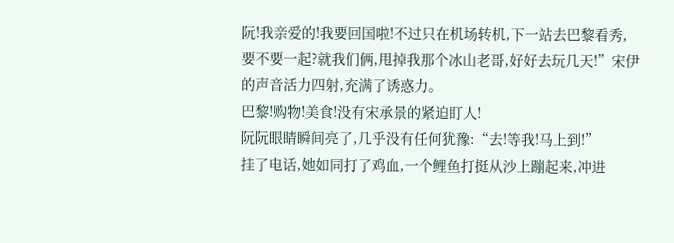阮!我亲爱的!我要回国啦!不过只在机场转机,下一站去巴黎看秀,要不要一起?就我们俩,甩掉我那个冰山老哥,好好去玩几天!”宋伊的声音活力四射,充满了诱惑力。
巴黎!购物!美食!没有宋承景的紧迫盯人!
阮阮眼睛瞬间亮了,几乎没有任何犹豫:“去!等我!马上到!”
挂了电话,她如同打了鸡血,一个鲤鱼打挺从沙上蹦起来,冲进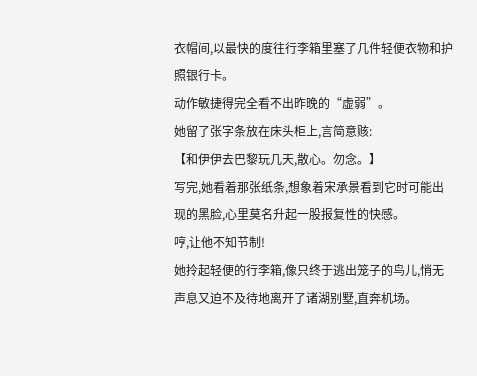衣帽间,以最快的度往行李箱里塞了几件轻便衣物和护照银行卡。
动作敏捷得完全看不出昨晚的“虚弱”。
她留了张字条放在床头柜上,言简意赅:
【和伊伊去巴黎玩几天,散心。勿念。】
写完,她看着那张纸条,想象着宋承景看到它时可能出现的黑脸,心里莫名升起一股报复性的快感。
哼,让他不知节制!
她拎起轻便的行李箱,像只终于逃出笼子的鸟儿,悄无声息又迫不及待地离开了诸湖别墅,直奔机场。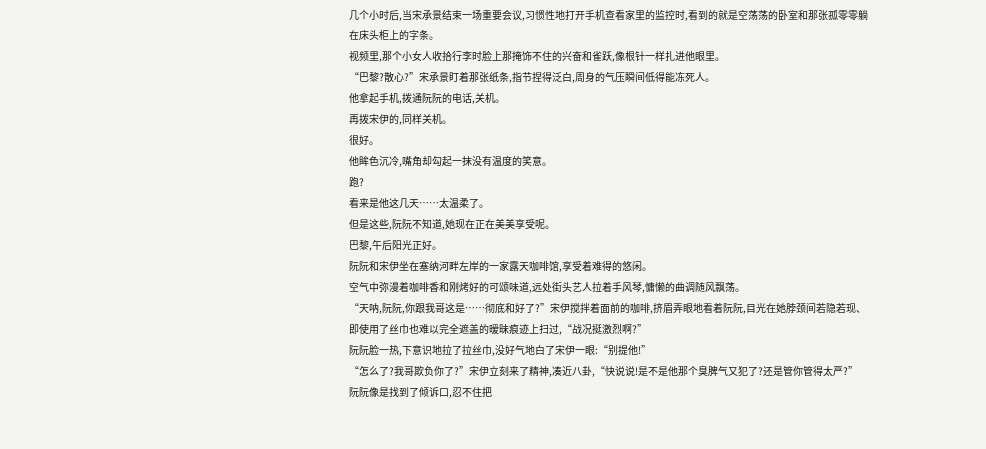几个小时后,当宋承景结束一场重要会议,习惯性地打开手机查看家里的监控时,看到的就是空荡荡的卧室和那张孤零零躺在床头柜上的字条。
视频里,那个小女人收拾行李时脸上那掩饰不住的兴奋和雀跃,像根针一样扎进他眼里。
“巴黎?散心?”宋承景盯着那张纸条,指节捏得泛白,周身的气压瞬间低得能冻死人。
他拿起手机,拨通阮阮的电话,关机。
再拨宋伊的,同样关机。
很好。
他眸色沉冷,嘴角却勾起一抹没有温度的笑意。
跑?
看来是他这几天……太温柔了。
但是这些,阮阮不知道,她现在正在美美享受呢。
巴黎,午后阳光正好。
阮阮和宋伊坐在塞纳河畔左岸的一家露天咖啡馆,享受着难得的悠闲。
空气中弥漫着咖啡香和刚烤好的可颂味道,远处街头艺人拉着手风琴,慵懒的曲调随风飘荡。
“天呐,阮阮,你跟我哥这是……彻底和好了?”宋伊搅拌着面前的咖啡,挤眉弄眼地看着阮阮,目光在她脖颈间若隐若现、即使用了丝巾也难以完全遮盖的暧昧痕迹上扫过,“战况挺激烈啊?”
阮阮脸一热,下意识地拉了拉丝巾,没好气地白了宋伊一眼:“别提他!”
“怎么了?我哥欺负你了?”宋伊立刻来了精神,凑近八卦,“快说说!是不是他那个臭脾气又犯了?还是管你管得太严?”
阮阮像是找到了倾诉口,忍不住把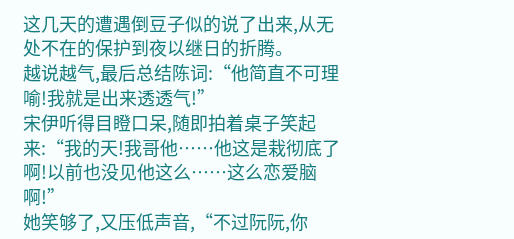这几天的遭遇倒豆子似的说了出来,从无处不在的保护到夜以继日的折腾。
越说越气,最后总结陈词:“他简直不可理喻!我就是出来透透气!”
宋伊听得目瞪口呆,随即拍着桌子笑起来:“我的天!我哥他……他这是栽彻底了啊!以前也没见他这么……这么恋爱脑啊!”
她笑够了,又压低声音,“不过阮阮,你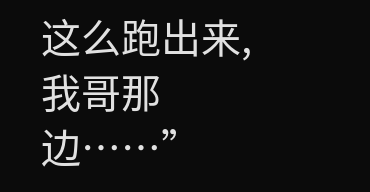这么跑出来,我哥那边……”